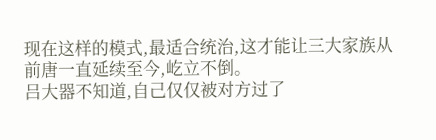现在这样的模式,最适合统治,这才能让三大家族从前唐一直延续至今,屹立不倒。
吕大器不知道,自己仅仅被对方过了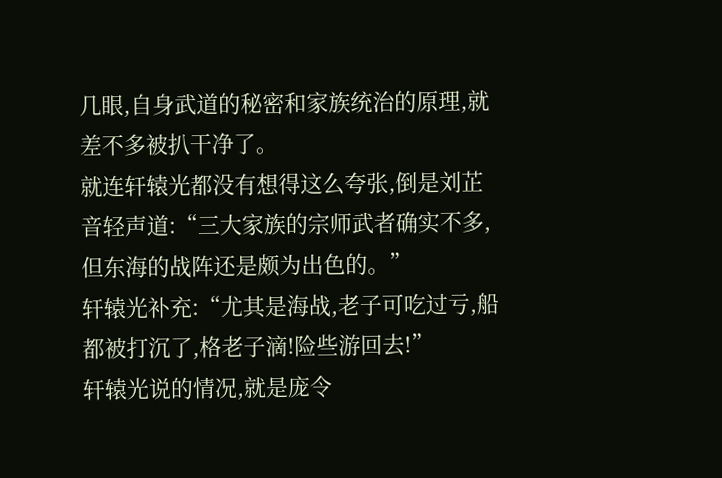几眼,自身武道的秘密和家族统治的原理,就差不多被扒干净了。
就连轩辕光都没有想得这么夸张,倒是刘芷音轻声道:“三大家族的宗师武者确实不多,但东海的战阵还是颇为出色的。”
轩辕光补充:“尤其是海战,老子可吃过亏,船都被打沉了,格老子滴!险些游回去!”
轩辕光说的情况,就是庞令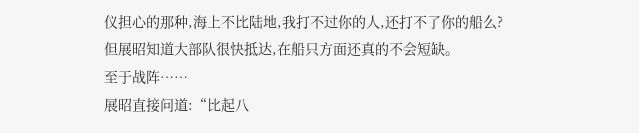仪担心的那种,海上不比陆地,我打不过你的人,还打不了你的船么?
但展昭知道大部队很快抵达,在船只方面还真的不会短缺。
至于战阵……
展昭直接问道:“比起八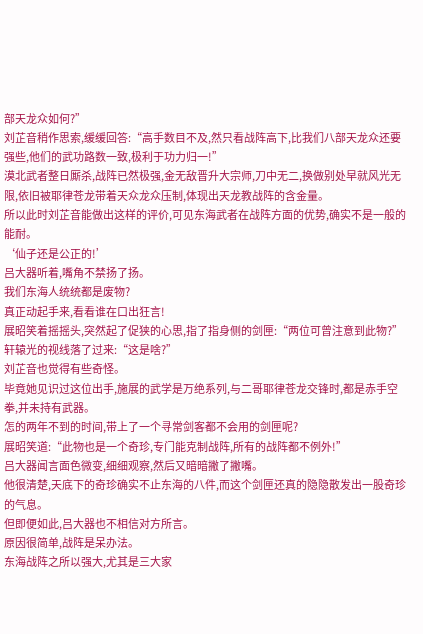部天龙众如何?”
刘芷音稍作思索,缓缓回答:“高手数目不及,然只看战阵高下,比我们八部天龙众还要强些,他们的武功路数一致,极利于功力归一!”
漠北武者整日厮杀,战阵已然极强,金无敌晋升大宗师,刀中无二,换做别处早就风光无限,依旧被耶律苍龙带着天众龙众压制,体现出天龙教战阵的含金量。
所以此时刘芷音能做出这样的评价,可见东海武者在战阵方面的优势,确实不是一般的能耐。
‘仙子还是公正的!’
吕大器听着,嘴角不禁扬了扬。
我们东海人统统都是废物?
真正动起手来,看看谁在口出狂言!
展昭笑着摇摇头,突然起了促狭的心思,指了指身侧的剑匣:“两位可曾注意到此物?”
轩辕光的视线落了过来:“这是啥?”
刘芷音也觉得有些奇怪。
毕竟她见识过这位出手,施展的武学是万绝系列,与二哥耶律苍龙交锋时,都是赤手空拳,并未持有武器。
怎的两年不到的时间,带上了一个寻常剑客都不会用的剑匣呢?
展昭笑道:“此物也是一个奇珍,专门能克制战阵,所有的战阵都不例外!”
吕大器闻言面色微变,细细观察,然后又暗暗撇了撇嘴。
他很清楚,天底下的奇珍确实不止东海的八件,而这个剑匣还真的隐隐散发出一股奇珍的气息。
但即便如此,吕大器也不相信对方所言。
原因很简单,战阵是呆办法。
东海战阵之所以强大,尤其是三大家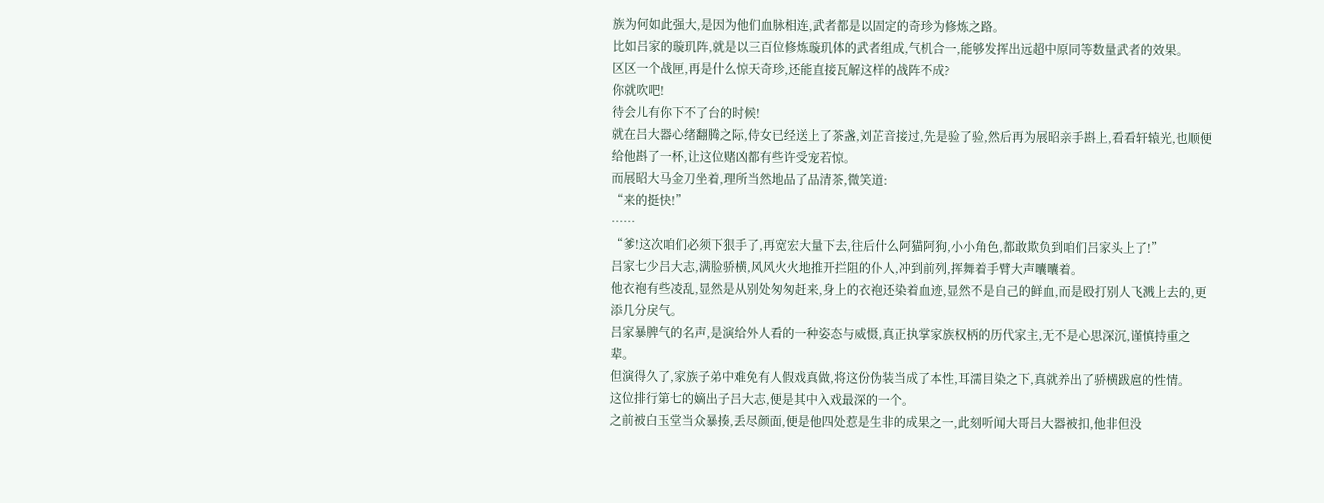族为何如此强大,是因为他们血脉相连,武者都是以固定的奇珍为修炼之路。
比如吕家的璇玑阵,就是以三百位修炼璇玑体的武者组成,气机合一,能够发挥出远超中原同等数量武者的效果。
区区一个战匣,再是什么惊天奇珍,还能直接瓦解这样的战阵不成?
你就吹吧!
待会儿有你下不了台的时候!
就在吕大器心绪翻腾之际,侍女已经送上了茶盏,刘芷音接过,先是验了验,然后再为展昭亲手斟上,看看轩辕光,也顺便给他斟了一杯,让这位赌凶都有些许受宠若惊。
而展昭大马金刀坐着,理所当然地品了品清茶,微笑道:
“来的挺快!”
……
“爹!这次咱们必须下狠手了,再宽宏大量下去,往后什么阿猫阿狗,小小角色,都敢欺负到咱们吕家头上了!”
吕家七少吕大志,满脸骄横,风风火火地推开拦阻的仆人,冲到前列,挥舞着手臂大声囔囔着。
他衣袍有些凌乱,显然是从别处匆匆赶来,身上的衣袍还染着血迹,显然不是自己的鲜血,而是殴打别人飞溅上去的,更添几分戾气。
吕家暴脾气的名声,是演给外人看的一种姿态与威慑,真正执掌家族权柄的历代家主,无不是心思深沉,谨慎持重之辈。
但演得久了,家族子弟中难免有人假戏真做,将这份伪装当成了本性,耳濡目染之下,真就养出了骄横跋扈的性情。
这位排行第七的嫡出子吕大志,便是其中入戏最深的一个。
之前被白玉堂当众暴揍,丢尽颜面,便是他四处惹是生非的成果之一,此刻听闻大哥吕大器被扣,他非但没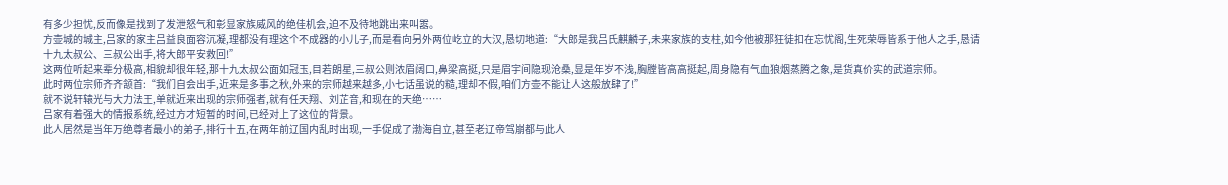有多少担忧,反而像是找到了发泄怒气和彰显家族威风的绝佳机会,迫不及待地跳出来叫嚣。
方壶城的城主,吕家的家主吕益良面容沉凝,理都没有理这个不成器的小儿子,而是看向另外两位屹立的大汉,恳切地道:“大郎是我吕氏麒麟子,未来家族的支柱,如今他被那狂徒扣在忘忧阁,生死荣辱皆系于他人之手,恳请十九太叔公、三叔公出手,将大郎平安救回!”
这两位听起来辈分极高,相貌却很年轻,那十九太叔公面如冠玉,目若朗星,三叔公则浓眉阔口,鼻梁高挺,只是眉宇间隐现沧桑,显是年岁不浅,胸膛皆高高挺起,周身隐有气血狼烟蒸腾之象,是货真价实的武道宗师。
此时两位宗师齐齐颔首:“我们自会出手,近来是多事之秋,外来的宗师越来越多,小七话虽说的糙,理却不假,咱们方壶不能让人这般放肆了!”
就不说轩辕光与大力法王,单就近来出现的宗师强者,就有任天翔、刘芷音,和现在的天绝……
吕家有着强大的情报系统,经过方才短暂的时间,已经对上了这位的背景。
此人居然是当年万绝尊者最小的弟子,排行十五,在两年前辽国内乱时出现,一手促成了渤海自立,甚至老辽帝驾崩都与此人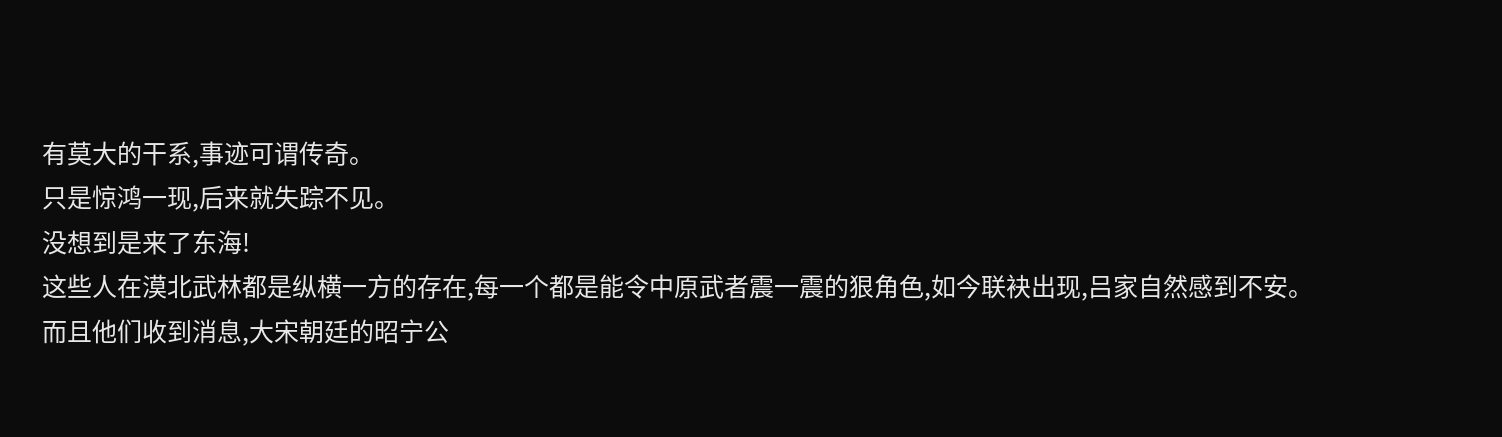有莫大的干系,事迹可谓传奇。
只是惊鸿一现,后来就失踪不见。
没想到是来了东海!
这些人在漠北武林都是纵横一方的存在,每一个都是能令中原武者震一震的狠角色,如今联袂出现,吕家自然感到不安。
而且他们收到消息,大宋朝廷的昭宁公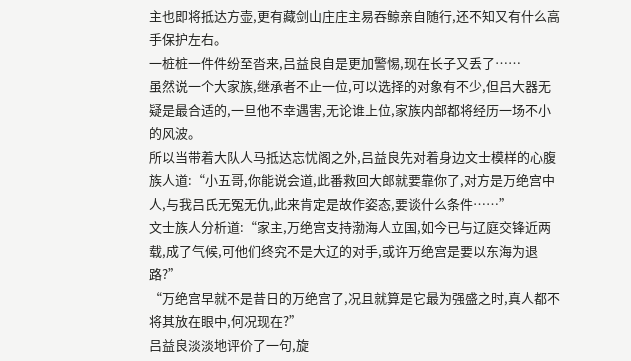主也即将抵达方壶,更有藏剑山庄庄主易吞鲸亲自随行,还不知又有什么高手保护左右。
一桩桩一件件纷至沓来,吕益良自是更加警惕,现在长子又丢了……
虽然说一个大家族,继承者不止一位,可以选择的对象有不少,但吕大器无疑是最合适的,一旦他不幸遇害,无论谁上位,家族内部都将经历一场不小的风波。
所以当带着大队人马抵达忘忧阁之外,吕益良先对着身边文士模样的心腹族人道:“小五哥,你能说会道,此番救回大郎就要靠你了,对方是万绝宫中人,与我吕氏无冤无仇,此来肯定是故作姿态,要谈什么条件……”
文士族人分析道:“家主,万绝宫支持渤海人立国,如今已与辽庭交锋近两载,成了气候,可他们终究不是大辽的对手,或许万绝宫是要以东海为退路?”
“万绝宫早就不是昔日的万绝宫了,况且就算是它最为强盛之时,真人都不将其放在眼中,何况现在?”
吕益良淡淡地评价了一句,旋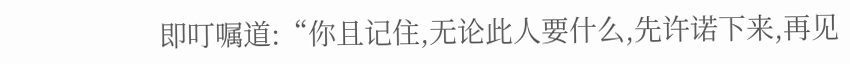即叮嘱道:“你且记住,无论此人要什么,先许诺下来,再见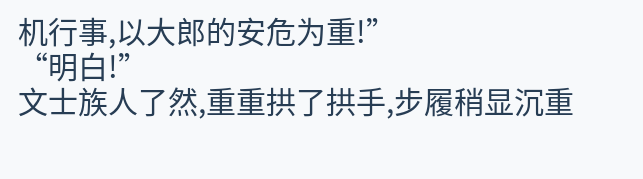机行事,以大郎的安危为重!”
“明白!”
文士族人了然,重重拱了拱手,步履稍显沉重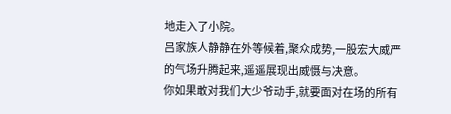地走入了小院。
吕家族人静静在外等候着,聚众成势,一股宏大威严的气场升腾起来,遥遥展现出威慑与决意。
你如果敢对我们大少爷动手,就要面对在场的所有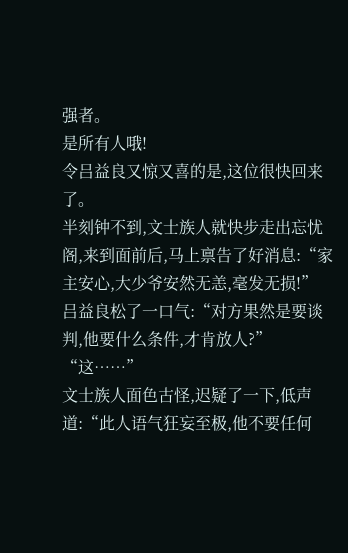强者。
是所有人哦!
令吕益良又惊又喜的是,这位很快回来了。
半刻钟不到,文士族人就快步走出忘忧阁,来到面前后,马上禀告了好消息:“家主安心,大少爷安然无恙,毫发无损!”
吕益良松了一口气:“对方果然是要谈判,他要什么条件,才肯放人?”
“这……”
文士族人面色古怪,迟疑了一下,低声道:“此人语气狂妄至极,他不要任何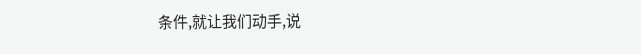条件,就让我们动手,说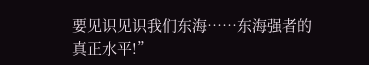要见识见识我们东海……东海强者的真正水平!”